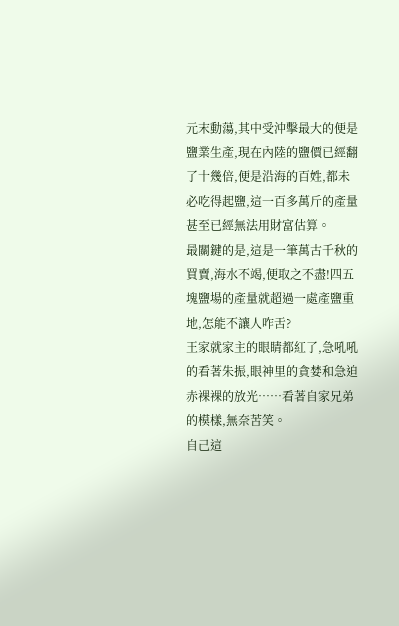元末動蕩,其中受沖擊最大的便是鹽業生產,現在內陸的鹽價已經翻了十幾倍,便是沿海的百姓,都未必吃得起鹽,這一百多萬斤的產量甚至已經無法用財富估算。
最關鍵的是,這是一筆萬古千秋的買賣,海水不竭,便取之不盡!四五塊鹽場的產量就超過一處產鹽重地,怎能不讓人咋舌?
王家就家主的眼睛都紅了,急吼吼的看著朱振,眼神里的貪婪和急迫赤裸裸的放光……看著自家兄弟的模樣,無奈苦笑。
自己這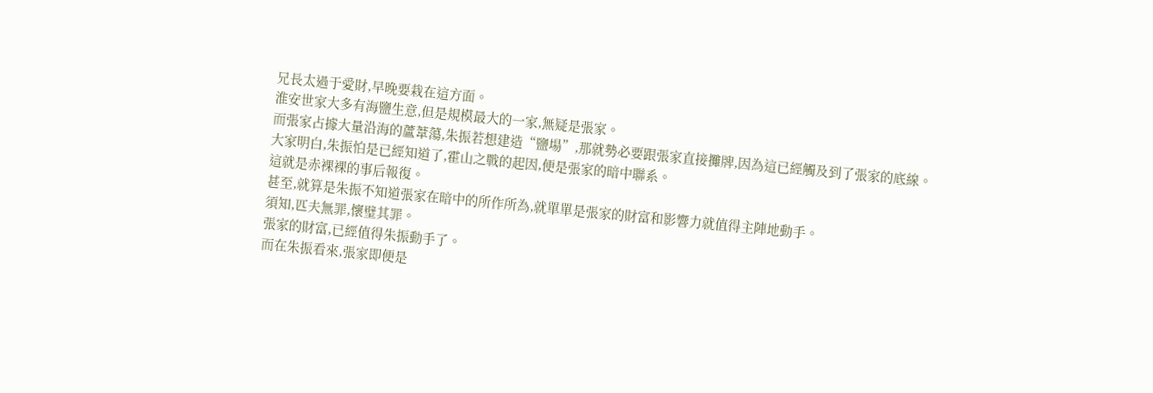兄長太過于愛財,早晚要栽在這方面。
淮安世家大多有海鹽生意,但是規模最大的一家,無疑是張家。
而張家占據大量沿海的蘆葦蕩,朱振若想建造“鹽場”,那就勢必要跟張家直接攤牌,因為這已經觸及到了張家的底線。
大家明白,朱振怕是已經知道了,霍山之戰的起因,便是張家的暗中聯系。
這就是赤裸裸的事后報復。
甚至,就算是朱振不知道張家在暗中的所作所為,就單單是張家的財富和影響力就值得主陣地動手。
須知,匹夫無罪,懷璧其罪。
張家的財富,已經值得朱振動手了。
而在朱振看來,張家即便是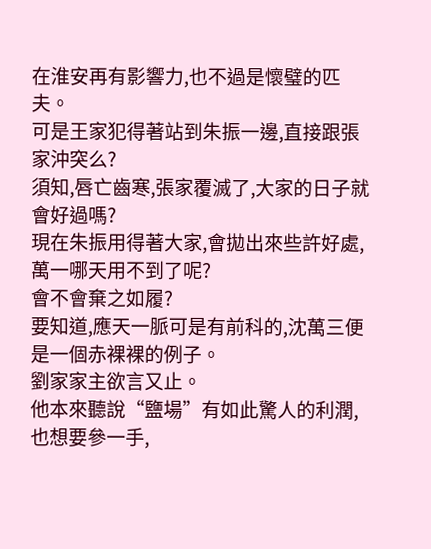在淮安再有影響力,也不過是懷璧的匹夫。
可是王家犯得著站到朱振一邊,直接跟張家沖突么?
須知,唇亡齒寒,張家覆滅了,大家的日子就會好過嗎?
現在朱振用得著大家,會拋出來些許好處,萬一哪天用不到了呢?
會不會棄之如履?
要知道,應天一脈可是有前科的,沈萬三便是一個赤裸裸的例子。
劉家家主欲言又止。
他本來聽說“鹽場”有如此驚人的利潤,也想要參一手,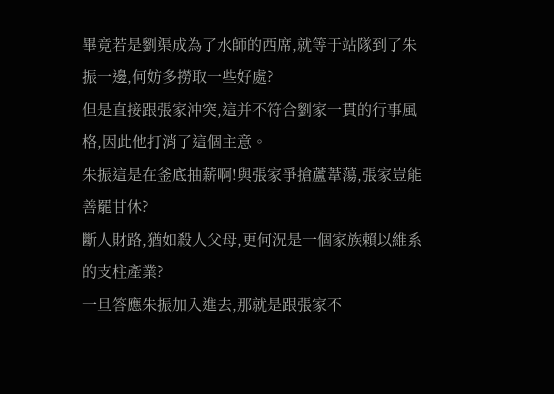畢竟若是劉渠成為了水師的西席,就等于站隊到了朱振一邊,何妨多撈取一些好處?
但是直接跟張家沖突,這并不符合劉家一貫的行事風格,因此他打消了這個主意。
朱振這是在釜底抽薪啊!與張家爭搶蘆葦蕩,張家豈能善罷甘休?
斷人財路,猶如殺人父母,更何況是一個家族賴以維系的支柱產業?
一旦答應朱振加入進去,那就是跟張家不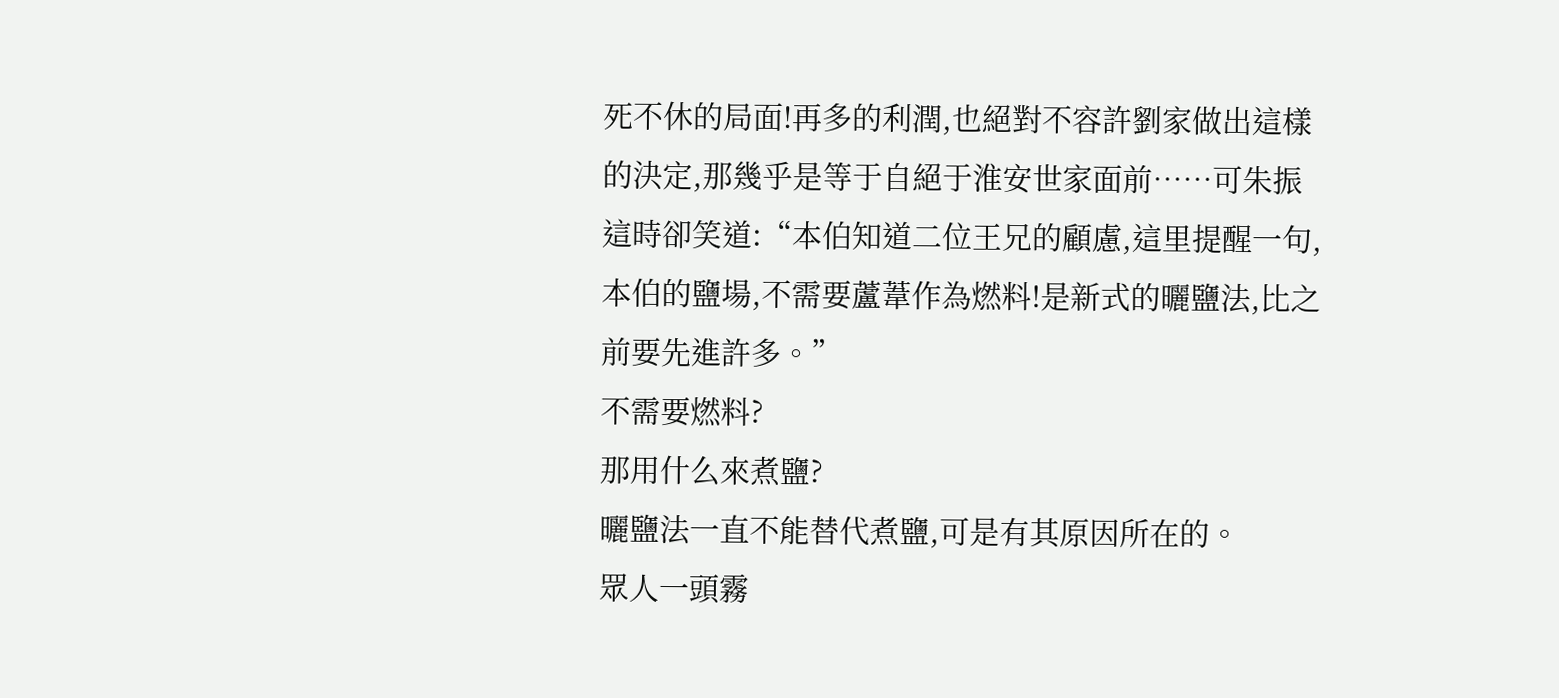死不休的局面!再多的利潤,也絕對不容許劉家做出這樣的決定,那幾乎是等于自絕于淮安世家面前……可朱振這時卻笑道:“本伯知道二位王兄的顧慮,這里提醒一句,本伯的鹽場,不需要蘆葦作為燃料!是新式的曬鹽法,比之前要先進許多。”
不需要燃料?
那用什么來煮鹽?
曬鹽法一直不能替代煮鹽,可是有其原因所在的。
眾人一頭霧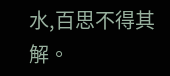水,百思不得其解。